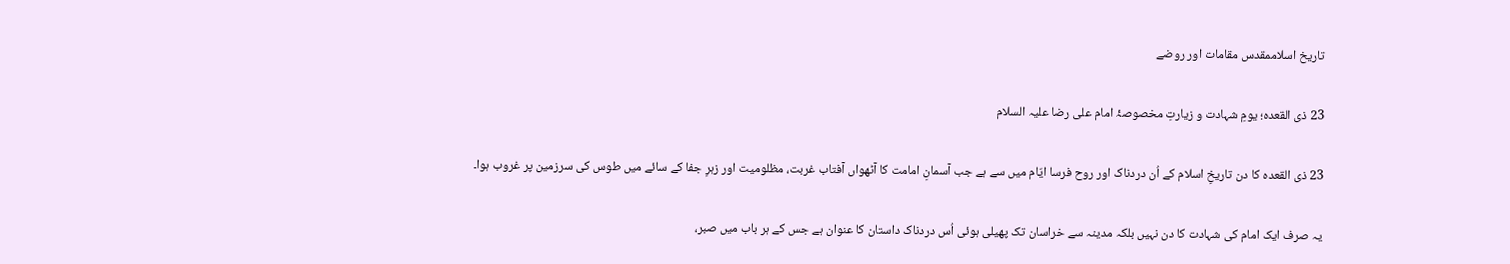تاریخ اسلاممقدس مقامات اور روضے

23 ذی القعدہ؛ یومِ شہادت و زیارتِ مخصوصۂ امام علی رضا علیہ السلام

23 ذی القعدہ کا دن تاریخِ اسلام کے اُن دردناک اور روح فرسا ایّام میں سے ہے جب آسمانِ امامت کا آٹھواں آفتاب غربت، مظلومیت اور زہرِ جفا کے سائے میں طوس کی سرزمین پر غروب ہوا۔

یہ صرف ایک امام کی شہادت کا دن نہیں بلکہ مدینہ سے خراسان تک پھیلی ہوئی اُس دردناک داستان کا عنوان ہے جس کے ہر باب میں صبر،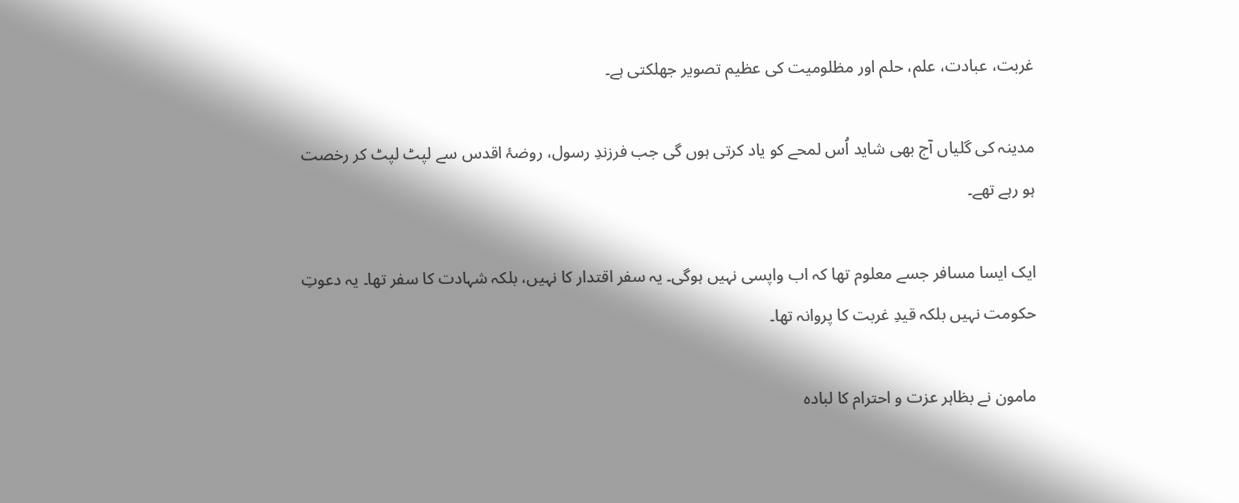غربت، عبادت، علم، حلم اور مظلومیت کی عظیم تصویر جھلکتی ہے۔

مدینہ کی گلیاں آج بھی شاید اُس لمحے کو یاد کرتی ہوں گی جب فرزندِ رسول، روضۂ اقدس سے لپٹ لپٹ کر رخصت ہو رہے تھے۔

ایک ایسا مسافر جسے معلوم تھا کہ اب واپسی نہیں ہوگی۔ یہ سفر اقتدار کا نہیں، بلکہ شہادت کا سفر تھا۔ یہ دعوتِ حکومت نہیں بلکہ قیدِ غربت کا پروانہ تھا۔

مامون نے بظاہر عزت و احترام کا لبادہ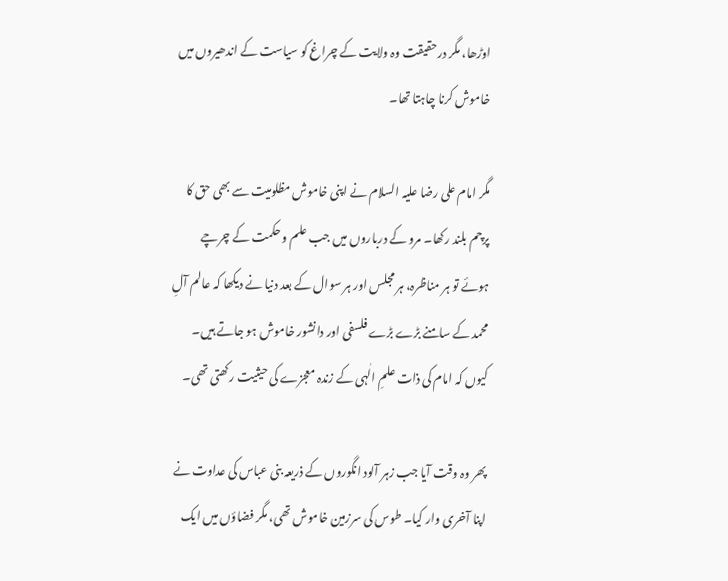اوڑھا، مگر درحقیقت وہ ولایت کے چراغ کو سیاست کے اندھیروں میں خاموش کرنا چاہتا تھا۔

مگر امام علی رضا علیہ السلام نے اپنی خاموش مظلومیت سے بھی حق کا پرچم بلند رکھا۔ مرو کے درباروں میں جب علم و حکمت کے چرچے ہوئے تو ہر مناظرہ، ہر مجلس اور ہر سوال کے بعد دنیا نے دیکھا کہ عالم آلِ محمد کے سامنے بڑے بڑے فلسفی اور دانشور خاموش ہو جاتے ہیں۔ کیوں کہ امام کی ذات علمِ الٰہی کے زندہ معجزے کی حیثیت رکھتی تھی۔

پھر وہ وقت آیا جب زہر آلود انگوروں کے ذریعہ بنی عباس کی عداوت نے اپنا آخری وار کیا۔ طوس کی سرزمین خاموش تھی، مگر فضاؤں میں ایک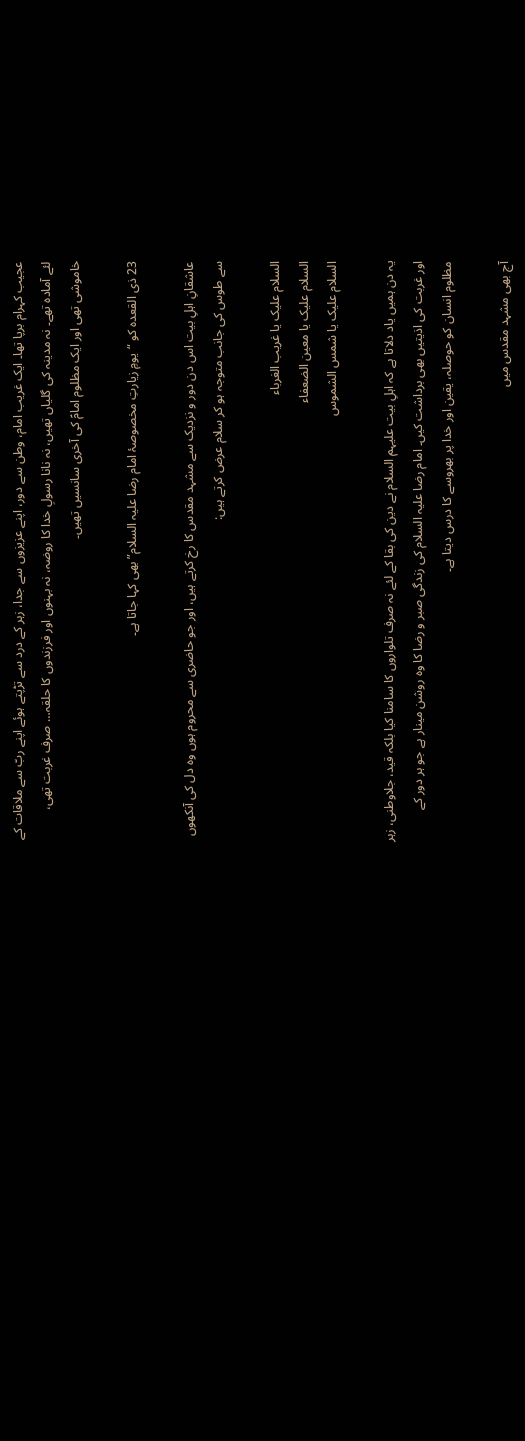عجیب کہرام برپا تھا۔ ایک غریب امام، وطن سے دور، اپنے عزیزوں سے جدا، زہر کے درد سے تڑپتے ہوئے اپنے ربّ سے ملاقات کے لئے آمادہ تھے۔ نہ مدینہ کی گلیاں تھیں، نہ نانا رسولِ خدا کا روضہ، نہ بہنوں اور فرزندوں کا حلقہ… صرف غربت تھی، خاموشی تھی اور ایک مظلوم امامؑ کی آخری سانسیں تھیں۔

23 ذی القعدہ کو “یومِ زیارتِ مخصوصۂ امام رضا علیہ السلام” بھی کہا جاتا ہے۔

عاشقانِ اہلِ بیت اس دن دور و نزدیک سے مشہد مقدس کا رخ کرتے ہیں، اور جو حاضری سے محروم ہوں وہ دل کی آنکھوں سے طوس کی جانب متوجہ ہو کر سلام عرض کرتے ہیں:

السلام علیک یا غریب الغرباء
السلام علیک یا معین الضعفاء
السلام علیک یا شمس الشموس

یہ دن ہمیں یاد دلاتا ہے کہ اہلِ بیت علیہم السلام نے دین کی بقا کے لئے نہ صرف تلواروں کا سامنا کیا بلکہ قید، جلاوطنی، زہر اور غربت کی اذیتیں بھی برداشت کیں۔ امام رضا علیہ السلام کی زندگی صبر و رضا کا وہ روشن مینار ہے جو ہر دور کے مظلوم انسان کو حوصلہ، یقین اور خدا پر بھروسے کا درس دیتا ہے۔

آج بھی مشہد مقدس میں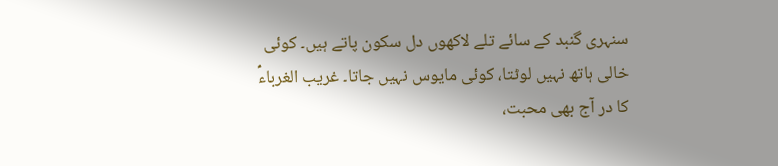سنہری گنبد کے سائے تلے لاکھوں دل سکون پاتے ہیں۔ کوئی خالی ہاتھ نہیں لوٹتا، کوئی مایوس نہیں جاتا۔ غریب الغرباءؑ کا در آج بھی محبت،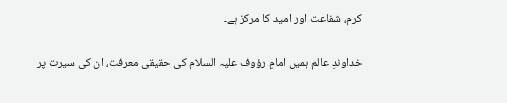کرم، شفاعت اور امید کا مرکز ہے۔

خداوندِ عالم ہمیں امامِ رؤوف علیہ السلام کی حقیقی معرفت، ان کی سیرت پر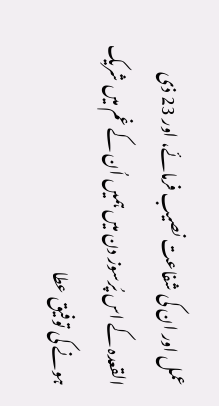عمل اور ان کی شفاعت نصیب فرمائے، اور 23 ذی القعدہ کے اس پُرسوز دن میں ہمیں اُن کے غم میں شریک ہونے کی توفیق عطا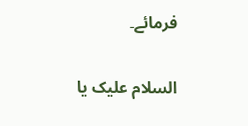فرمائے۔

السلام علیک یا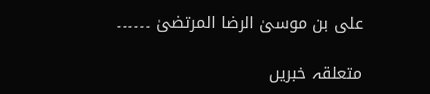علی بن موسیٰ الرضا المرتضیٰ ۔۔۔۔۔۔

متعلقہ خبریں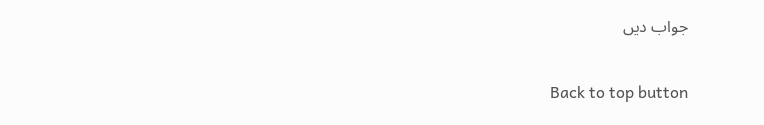جواب دیں

Back to top button